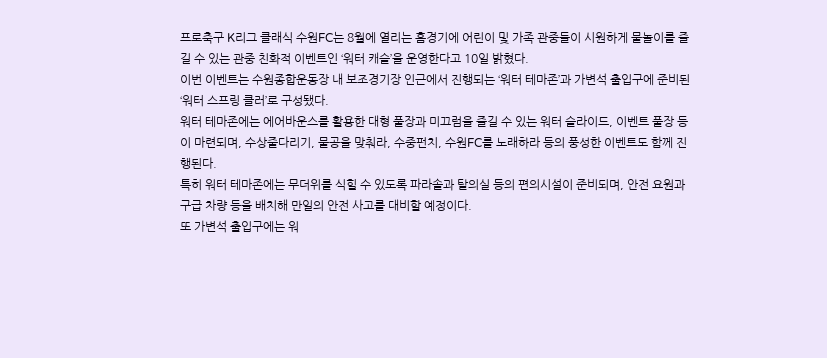프로축구 K리그 클래식 수원FC는 8월에 열리는 홈경기에 어린이 및 가족 관중들이 시원하게 물놀이를 즐길 수 있는 관중 친화적 이벤트인 ‘워터 캐슬’을 운영한다고 10일 밝혔다.
이번 이벤트는 수원종합운동장 내 보조경기장 인근에서 진행되는 ‘워터 테마존’과 가변석 출입구에 준비된 ‘워터 스프링 클러’로 구성됐다.
워터 테마존에는 에어바운스를 활용한 대형 풀장과 미끄럼을 즐길 수 있는 워터 슬라이드, 이벤트 풀장 등이 마련되며, 수상줄다리기, 물공을 맞춰라, 수중펀치, 수원FC를 노래하라 등의 풍성한 이벤트도 함께 진행된다.
특히 워터 테마존에는 무더위를 식힐 수 있도록 파라솔과 탈의실 등의 편의시설이 준비되며, 안전 요원과 구급 차량 등을 배치해 만일의 안전 사고를 대비할 예정이다.
또 가변석 출입구에는 워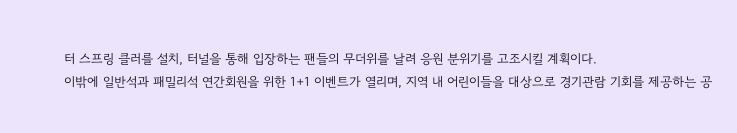터 스프링 클러를 설치, 터널을 통해 입장하는 팬들의 무더위를 날려 응원 분위기를 고조시킬 계획이다.
이밖에 일반석과 패밀리석 연간회원을 위한 1+1 이벤트가 열리며, 지역 내 어린이들을 대상으로 경기관람 기회를 제공하는 공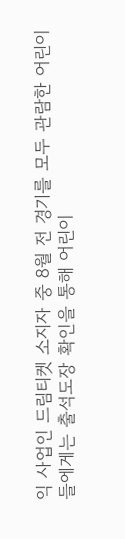익 사업인 드림티켓 소지자 중 8월 전 경기를 모두 관람한 어린이들에게는 출석도장 확인을 통해 어린이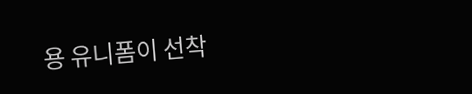용 유니폼이 선착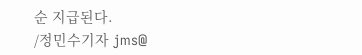순 지급된다.
/정민수기자 jms@